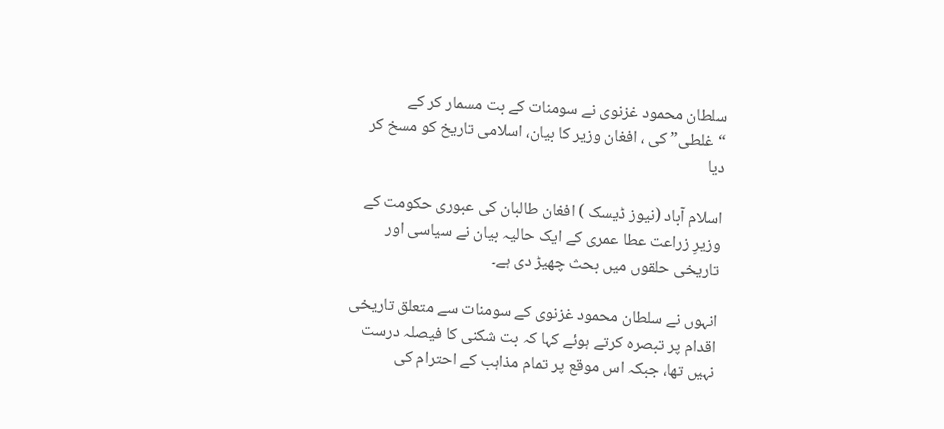سلطان محمود غزنوی نے سومنات کے بت مسمار کر کے “غلطی” کی ، افغان وزیر کا بیان، اسلامی تاریخ کو مسخ کر دیا

اسلام آباد (نیوز ڈیسک ) افغان طالبان کی عبوری حکومت کے وزیرِ زراعت عطا عمری کے ایک حالیہ بیان نے سیاسی اور تاریخی حلقوں میں بحث چھیڑ دی ہے۔

انہوں نے سلطان محمود غزنوی کے سومنات سے متعلق تاریخی اقدام پر تبصرہ کرتے ہوئے کہا کہ بت شکنی کا فیصلہ درست نہیں تھا، جبکہ اس موقع پر تمام مذاہب کے احترام کی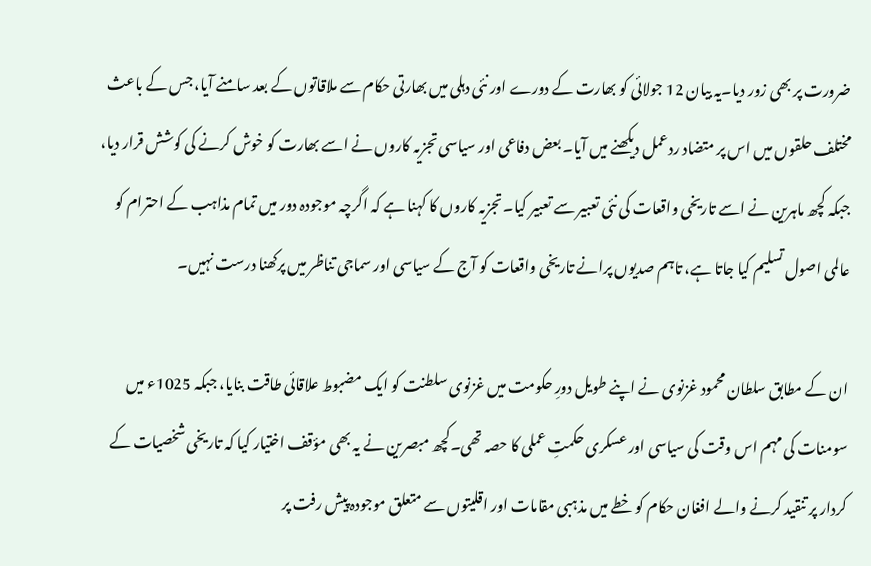ضرورت پر بھی زور دیا۔یہ بیان 12 جولائی کو بھارت کے دورے اور نئی دہلی میں بھارتی حکام سے ملاقاتوں کے بعد سامنے آیا، جس کے باعث مختلف حلقوں میں اس پر متضاد ردعمل دیکھنے میں آیا۔ بعض دفاعی اور سیاسی تجزیہ کاروں نے اسے بھارت کو خوش کرنے کی کوشش قرار دیا، جبکہ کچھ ماہرین نے اسے تاریخی واقعات کی نئی تعبیر سے تعبیر کیا۔تجزیہ کاروں کا کہنا ہے کہ اگرچہ موجودہ دور میں تمام مذاہب کے احترام کو عالمی اصول تسلیم کیا جاتا ہے، تاہم صدیوں پرانے تاریخی واقعات کو آج کے سیاسی اور سماجی تناظر میں پرکھنا درست نہیں۔

ان کے مطابق سلطان محمود غزنوی نے اپنے طویل دورِ حکومت میں غزنوی سلطنت کو ایک مضبوط علاقائی طاقت بنایا، جبکہ 1025ء میں سومنات کی مہم اس وقت کی سیاسی اور عسکری حکمتِ عملی کا حصہ تھی۔کچھ مبصرین نے یہ بھی مؤقف اختیار کیا کہ تاریخی شخصیات کے کردار پر تنقید کرنے والے افغان حکام کو خطے میں مذہبی مقامات اور اقلیتوں سے متعلق موجودہ پیش رفت پر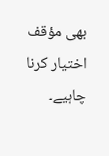بھی مؤقف اختیار کرنا چاہیے۔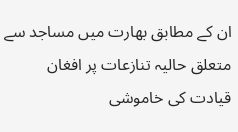ان کے مطابق بھارت میں مساجد سے متعلق حالیہ تنازعات پر افغان قیادت کی خاموشی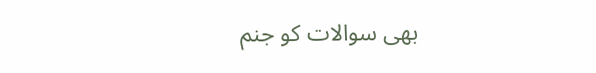بھی سوالات کو جنم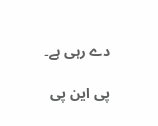دے رہی ہے۔

پی این پی